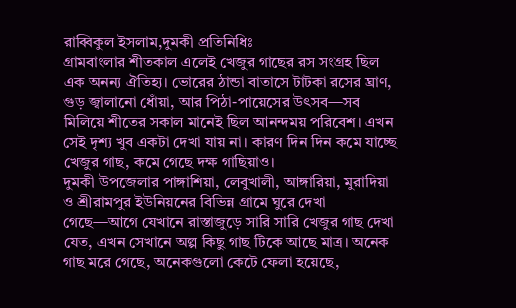রাব্বিকুল ইসলাম,দুমকী প্রতিনিধিঃ
গ্রামবাংলার শীতকাল এলেই খেজুর গাছের রস সংগ্রহ ছিল এক অনন্য ঐতিহ্য। ভোরের ঠান্ডা বাতাসে টাটকা রসের ঘ্রাণ, গুড় জ্বালানো ধোঁয়া, আর পিঠা-পায়েসের উৎসব—সব মিলিয়ে শীতের সকাল মানেই ছিল আনন্দময় পরিবেশ। এখন সেই দৃশ্য খুব একটা দেখা যায় না। কারণ দিন দিন কমে যাচ্ছে খেজুর গাছ, কমে গেছে দক্ষ গাছিয়াও।
দুমকী উপজেলার পাঙ্গাশিয়া, লেবুখালী, আঙ্গারিয়া, মুরাদিয়া ও শ্রীরামপুর ইউনিয়নের বিভিন্ন গ্রামে ঘুরে দেখা গেছে—আগে যেখানে রাস্তাজুড়ে সারি সারি খেজুর গাছ দেখা যেত, এখন সেখানে অল্প কিছু গাছ টিকে আছে মাত্র। অনেক গাছ মরে গেছে, অনেকগুলো কেটে ফেলা হয়েছে,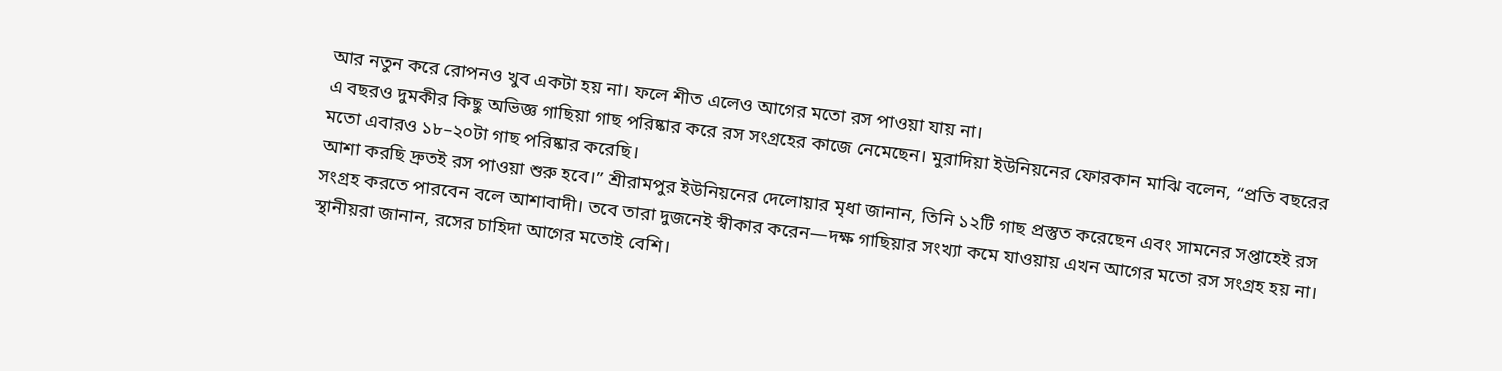আর নতুন করে রোপনও খুব একটা হয় না। ফলে শীত এলেও আগের মতো রস পাওয়া যায় না।
এ বছরও দুমকীর কিছু অভিজ্ঞ গাছিয়া গাছ পরিষ্কার করে রস সংগ্রহের কাজে নেমেছেন। মুরাদিয়া ইউনিয়নের ফোরকান মাঝি বলেন, “প্রতি বছরের মতো এবারও ১৮–২০টা গাছ পরিষ্কার করেছি।
আশা করছি দ্রুতই রস পাওয়া শুরু হবে।” শ্রীরামপুর ইউনিয়নের দেলোয়ার মৃধা জানান, তিনি ১২টি গাছ প্রস্তুত করেছেন এবং সামনের সপ্তাহেই রস সংগ্রহ করতে পারবেন বলে আশাবাদী। তবে তারা দুজনেই স্বীকার করেন—দক্ষ গাছিয়ার সংখ্যা কমে যাওয়ায় এখন আগের মতো রস সংগ্রহ হয় না।
স্থানীয়রা জানান, রসের চাহিদা আগের মতোই বেশি।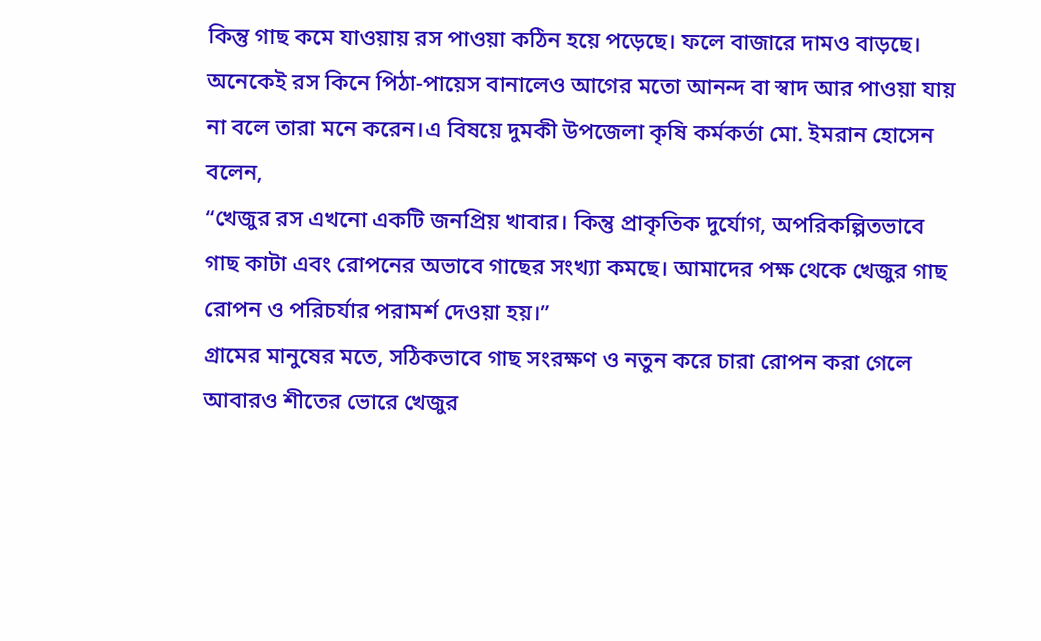কিন্তু গাছ কমে যাওয়ায় রস পাওয়া কঠিন হয়ে পড়েছে। ফলে বাজারে দামও বাড়ছে। অনেকেই রস কিনে পিঠা-পায়েস বানালেও আগের মতো আনন্দ বা স্বাদ আর পাওয়া যায় না বলে তারা মনে করেন।এ বিষয়ে দুমকী উপজেলা কৃষি কর্মকর্তা মো. ইমরান হোসেন বলেন,
“খেজুর রস এখনো একটি জনপ্রিয় খাবার। কিন্তু প্রাকৃতিক দুর্যোগ, অপরিকল্পিতভাবে গাছ কাটা এবং রোপনের অভাবে গাছের সংখ্যা কমছে। আমাদের পক্ষ থেকে খেজুর গাছ রোপন ও পরিচর্যার পরামর্শ দেওয়া হয়।”
গ্রামের মানুষের মতে, সঠিকভাবে গাছ সংরক্ষণ ও নতুন করে চারা রোপন করা গেলে আবারও শীতের ভোরে খেজুর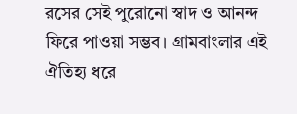রসের সেই পুরোনো স্বাদ ও আনন্দ ফিরে পাওয়া সম্ভব। গ্রামবাংলার এই ঐতিহ্য ধরে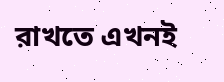রাখতে এখনই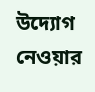উদ্যোগ নেওয়ার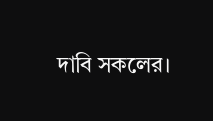দাবি সকলের।